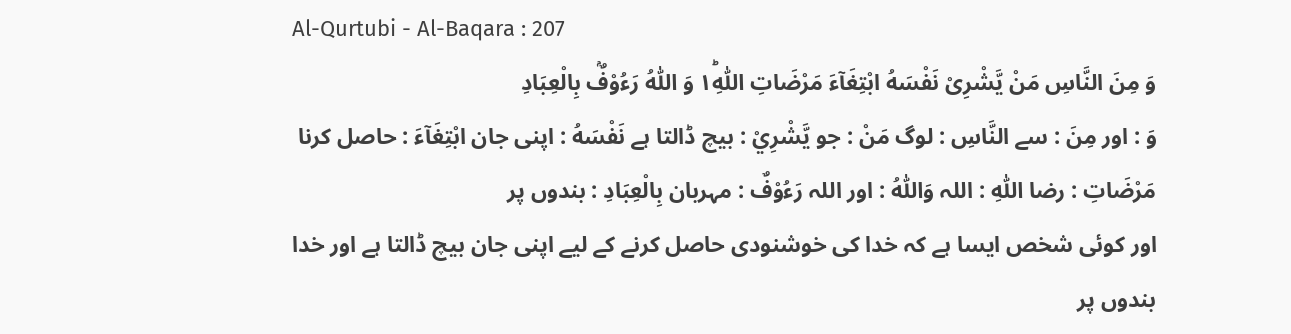Al-Qurtubi - Al-Baqara : 207
وَ مِنَ النَّاسِ مَنْ یَّشْرِیْ نَفْسَهُ ابْتِغَآءَ مَرْضَاتِ اللّٰهِ١ؕ وَ اللّٰهُ رَءُوْفٌۢ بِالْعِبَادِ
وَ : اور مِنَ : سے النَّاسِ : لوگ مَنْ : جو يَّشْرِيْ : بیچ ڈالتا ہے نَفْسَهُ : اپنی جان ابْتِغَآءَ : حاصل کرنا مَرْضَاتِ : رضا اللّٰهِ : اللہ وَاللّٰهُ : اور اللہ رَءُوْفٌ : مہربان بِالْعِبَادِ : بندوں پر
اور کوئی شخص ایسا ہے کہ خدا کی خوشنودی حاصل کرنے کے لیے اپنی جان بیچ ڈالتا ہے اور خدا بندوں پر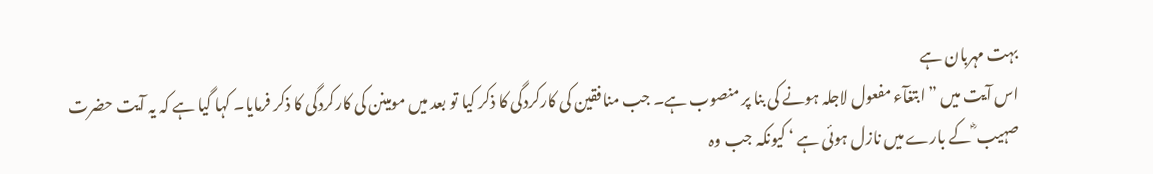بہت مہربان ہے
اس آیت میں ” ابتغآء مفعول لاجلہ ہونے کی بنا پر منصوب ہے۔ جب منافقین کی کارکردگی کا ذکر کیا تو بعد میں مومینن کی کارکردگی کا ذکر فرمایا۔ کہا گیا ہے کہ یہ آیت حضرت صہیب ؓ کے بارے میں نازل ہوئی ہے ‘ کیونکہ جب وہ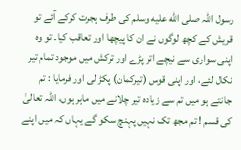رسول اللہ صلى الله عليه وسلم کی طرف ہجرت کرکے آئے تو قریش کے کچھ لوگوں نے ان کا پیچھا اور تعاقب کیا۔ تو وہ اپنی سواری سے نیچے اتر پڑے اور ترکش میں موجود تمام تیر نکال لئے، اور اپنی قوس (تیرکمان) پکڑ لی اور فرمایا : تم جانتے ہو میں تم سے زیادہ تیر چلانے میں ماہر ہوں، اللہ تعالیٰ کی قسم ! تم مجھ تک نہیں پہنچ سکو گے یہاں کہ میں اپنے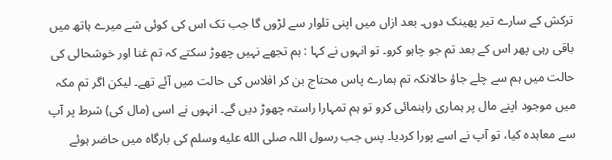ترکش کے سارے تیر پھینک دوں۔ بعد ازاں میں اپنی تلوار سے لڑوں گا جب تک اس کی کوئی شے میرے ہاتھ میں باقی رہی پھر اس کے بعد تم جو چاہو کرو۔ تو انہوں نے کہا : ہم تجھے نہیں چھوڑ سکتے کہ تم غنا اور خوشحالی کی حالت میں ہم سے چلے جاؤ حالانکہ تم ہمارے پاس محتاج بن کر افلاس کی حالت میں آئے تھے۔ لیکن اگر تم مکہ میں موجود اپنے مال پر ہماری راہنمائی کرو تو ہم تمہارا راستہ چھوڑ دیں گے۔ انہوں نے اسی (مال کی) شرط پر آپ سے معاہدہ کیا، تو آپ نے اسے پورا کردیا۔ پس جب رسول اللہ صلى الله عليه وسلم کی بارگاہ میں حاضر ہوئے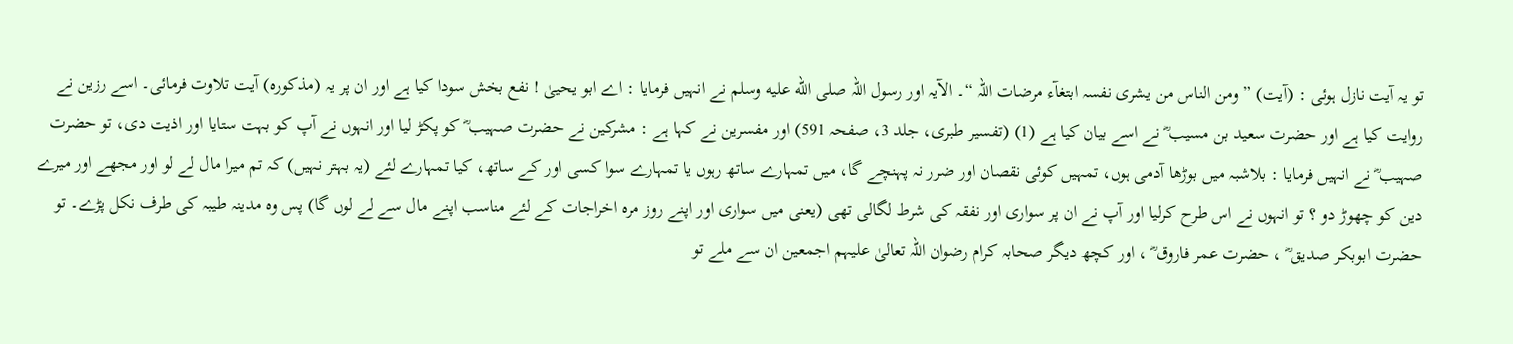تو یہ آیت نازل ہوئی : (آیت) ” ومن الناس من یشری نفسہ ابتغآء مرضات اللہ “۔ الآیہ اور رسول اللہ صلى الله عليه وسلم نے انہیں فرمایا : اے ابو یحییٰ ! نفع بخش سودا کیا ہے اور ان پر یہ (مذکورہ) آیت تلاوت فرمائی۔ اسے رزین نے روایت کیا ہے اور حضرت سعید بن مسیب ؓ نے اسے بیان کیا ہے (1) (تفسیر طبری، جلد 3، صفحہ 591) اور مفسرین نے کہا ہے : مشرکین نے حضرت صہیب ؓ کو پکڑ لیا اور انہوں نے آپ کو بہت ستایا اور اذیت دی، تو حضرت صہیب ؓ نے انہیں فرمایا : بلاشبہ میں بوڑھا آدمی ہوں، تمہیں کوئی نقصان اور ضرر نہ پہنچے گا، میں تمہارے ساتھ رہوں یا تمہارے سوا کسی اور کے ساتھ، کیا تمہارے لئے (یہ بہتر نہیں) کہ تم میرا مال لے لو اور مجھے اور میرے دین کو چھوڑ دو ؟ تو انہوں نے اس طرح کرلیا اور آپ نے ان پر سواری اور نفقہ کی شرط لگالی تھی (یعنی میں سواری اور اپنے روز مرہ اخراجات کے لئے مناسب اپنے مال سے لے لوں گا) پس وہ مدینہ طیبہ کی طرف نکل پڑے۔ تو حضرت ابوبکر صدیق ؓ ، حضرت عمر فاروق ؓ ، اور کچھ دیگر صحابہ کرام رضوان اللہ تعالیٰ علیہم اجمعین ان سے ملے تو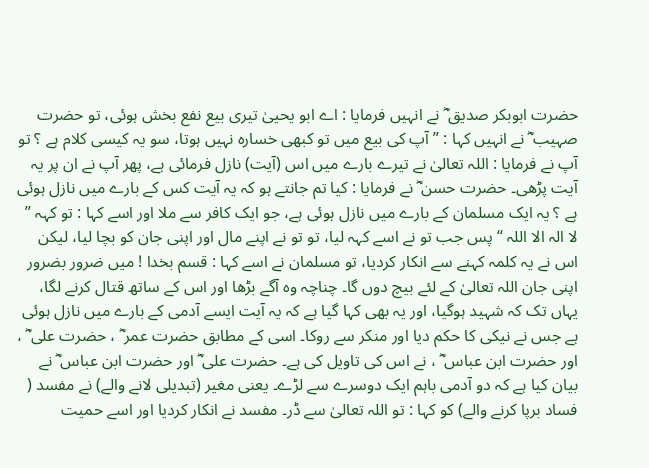حضرت ابوبکر صدیق ؓ نے انہیں فرمایا : اے ابو یحییٰ تیری بیع نفع بخش ہوئی، تو حضرت صہیب ؓ نے انہیں کہا : ” آپ کی بیع میں تو کبھی خسارہ نہیں ہوتا، سو یہ کیسی کلام ہے ؟ تو آپ نے فرمایا : اللہ تعالیٰ نے تیرے بارے میں اس (آیت) نازل فرمائی ہے، پھر آپ نے ان پر یہ آیت پڑھی۔ حضرت حسن ؓ نے فرمایا : کیا تم جانتے ہو کہ یہ آیت کس کے بارے میں نازل ہوئی ہے ؟ یہ ایک مسلمان کے بارے میں نازل ہوئی ہے، جو ایک کافر سے ملا اور اسے کہا : تو کہہ ” لا الہ الا اللہ “ پس جب تو نے اسے کہہ لیا، تو تو نے اپنے مال اور اپنی جان کو بچا لیا، لیکن اس نے یہ کلمہ کہنے سے انکار کردیا، تو مسلمان نے اسے کہا : قسم بخدا ! میں ضرور بضرور اپنی جان اللہ تعالیٰ کے لئے بیچ دوں گا۔ چناچہ وہ آگے بڑھا اور اس کے ساتھ قتال کرنے لگا، یہاں تک کہ شہید ہوگیا، اور یہ بھی کہا گیا ہے کہ یہ آیت ایسے آدمی کے بارے میں نازل ہوئی ہے جس نے نیکی کا حکم دیا اور منکر سے روکا۔ اسی کے مطابق حضرت عمر ؓ ، حضرت علی ؓ ، اور حضرت ابن عباس ؓ ، نے اس کی تاویل کی ہے۔ حضرت علی ؓ اور حضرت ابن عباس ؓ نے بیان کیا ہے کہ دو آدمی باہم ایک دوسرے سے لڑے۔ یعنی مغیر (تبدیلی لانے والے) نے مفسد ( فساد برپا کرنے والے) کو کہا : تو اللہ تعالیٰ سے ڈر۔ مفسد نے انکار کردیا اور اسے حمیت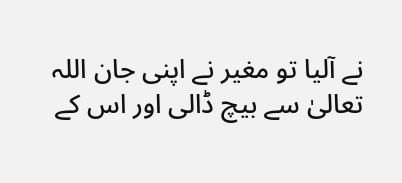نے آلیا تو مغیر نے اپنی جان اللہ تعالیٰ سے بیچ ڈالی اور اس کے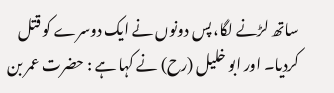ساتھ لڑنے لگا، پس دونوں نے ایک دوسرے کو قتل کردیا۔ اور ابو خلیل (رح) نے کہا ہے : حضرت عمر بن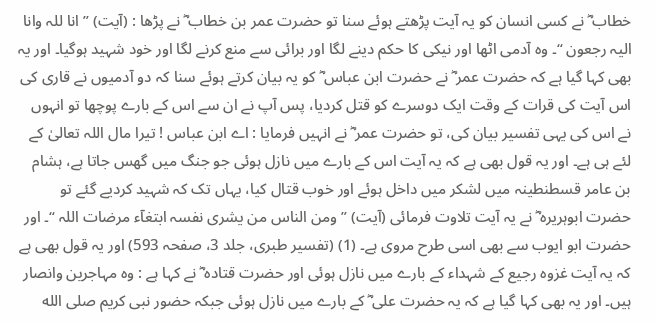خطاب ؓ نے کسی انسان کو یہ آیت پڑھتے ہوئے سنا تو حضرت عمر بن خطاب ؓ نے پڑھا : (آیت) ” انا للہ وانا الیہ رجعون “۔ وہ آدمی اٹھا اور نیکی کا حکم دینے لگا اور برائی سے منع کرنے لگا اور خود شہید ہوگیا۔ اور یہ بھی کہا گیا ہے کہ حضرت عمر ؓ نے حضرت ابن عباس ؓ کو یہ بیان کرتے ہوئے سنا کہ دو آدمیوں نے قاری کی اس آیت کی قرات کے وقت ایک دوسرے کو قتل کردیا، پس آپ نے ان سے اس کے بارے پوچھا تو انہوں نے اس کی یہی تفسیر بیان کی، تو حضرت عمر ؓ نے انہیں فرمایا : اے ابن عباس ! تیرا مال اللہ تعالیٰ کے لئے ہی ہے۔ اور یہ قول بھی ہے کہ یہ آیت اس کے بارے میں نازل ہوئی جو جنگ میں گھس جاتا ہے، ہشام بن عامر قسطنطینہ میں لشکر میں داخل ہوئے اور خوب قتال کیا، یہاں تک کہ شہید کردیے گئے تو حضرت ابوہریرہ ؓ نے یہ آیت تلاوت فرمائی (آیت) ” ومن الناس من یشری نفسہ ابتغآء مرضات اللہ “۔ اور حضرت ابو ایوب سے بھی اسی طرح مروی ہے۔ (1) (تفسیر طبری، جلد 3، صفحہ 593) اور یہ قول بھی ہے کہ یہ آیت غزوہ رجیع کے شہداء کے بارے میں نازل ہوئی اور حضرت قتادہ ؓ نے کہا ہے : وہ مہاجرین وانصار ہیں۔ اور یہ بھی کہا گیا ہے کہ یہ حضرت علی ؓ کے بارے میں نازل ہوئی جبکہ حضور نبی کریم صلى الله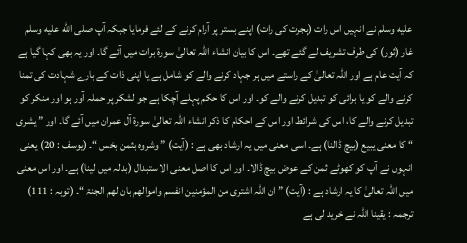عليه وسلم نے انہیں اس رات (ہجرت کی رات) اپنے بستر پر آرام کرنے کے لئے فرمایا جبکہ آپ صلى الله عليه وسلم غار (ثور) کی طرف تشریف لے گئے تھے۔ اس کا بیان انشاء اللہ تعالیٰ سورة برات میں آئے گا۔ اور یہ بھی کہا گیا ہے کہ آیت عام ہے اور اللہ تعالیٰ کے راستے میں ہر جہاد کرنے والے کو شامل ہے یا اپنی ذات کے بارے شہادت کی تمنا کرنے والے کو یا برائی کو تبدیل کرنے والے کو۔ اور اس کا حکم پہلے آچکا ہے جو لشکر پر حملہ آور ہو اور منکر کو تبدیل کرنے والے کا، اس کی شرائط اور اس کے احکام کا ذکر انشاء اللہ تعالیٰ سورة آل عمران میں آئے گا۔ اور ” یشری “ کا معنی یبیع (بیچ ڈالنا) ہے۔ اسی معنی میں یہ ارشاد بھی ہے : (آیت) ” وشروہ بثمن بخس “۔ (یوسف : 20) یعنی انہوں نے آپ کو کھوٹے ثمن کے عوض بیچ ڈالا۔ اور اس کا اصل معنی الا ستبدال (بدلہ میں لینا) ہے۔ اور اس معنی میں اللہ تعالیٰ کا یہ ارشاد ہے : (آیت) ” ان اللہ اشتری من المؤمنین انفسم واموالھم بان لھم الجنۃ “۔ (توبہ : 111) ترجمہ : یقینا اللہ نے خرید لی ہے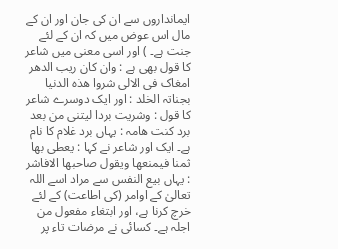ایمانداروں سے ان کی جان اور ان کے مال اس عوض میں کہ ان کے لئے جنت ہے۔ ) اور اسی معنی میں شاعر کا قول بھی ہے : وان کان ریب الدھر امغاک فی الالی شروا ھذہ الدنیا بجناتہ الخلد : اور ایک دوسرے شاعر کا قول : وشریت بردا لیتنی من بعد برد کنت ھامہ : یہاں برد غلام کا نام ہے۔ ایک اور شاعر نے کہا : یعطی بھا ثمنا فیمنعھا ویقول صاحبھا الافاشر : یہاں بیع النفس سے مراد اسے اللہ تعالیٰ کے اوامر (کی اطاعت) کے لئے خرچ کرنا ہے، اور ابتغاء مفعول من اجلہ ہے۔ کسائی نے مرضات تاء پر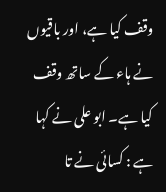وقف کیا ہے، اور باقیوں نے ہاء کے ساتھ وقف کیا ہے۔ ابو علی نے کہا ہے : کسائی نے تا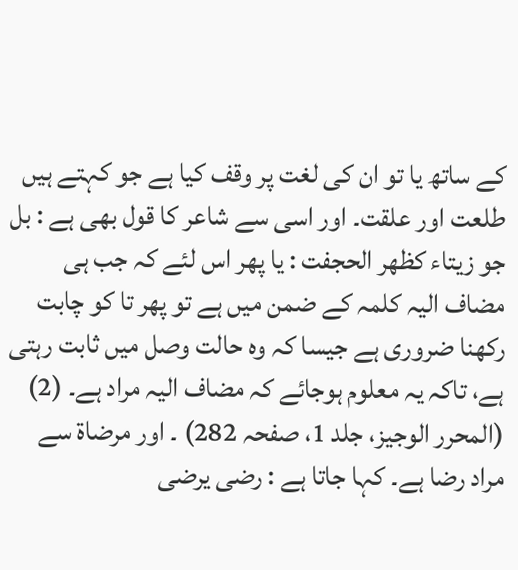کے ساتھ یا تو ان کی لغت پر وقف کیا ہے جو کہتے ہیں طلعت اور علقت۔ اور اسی سے شاعر کا قول بھی ہے : بل جو زیتاء کظھر الحجفت : یا پھر اس لئے کہ جب ہی مضاف الیہ کلمہ کے ضمن میں ہے تو پھر تا کو چابت رکھنا ضروری ہے جیسا کہ وہ حالت وصل میں ثابت رہتی ہے، تاکہ یہ معلوم ہوجائے کہ مضاف الیہ مراد ہے۔ (2) (المحرر الوجیز، جلد 1، صفحہ 282) ۔ اور مرضاۃ سے مراد رضا ہے۔ کہا جاتا ہے : رضی یرضی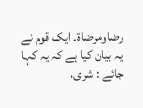رضاومرضاۃ۔ ایک قوم نے یہ بیان کیا ہے کہ یہ کہا جائے : شری،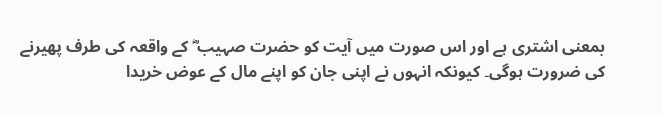بمعنی اشتری ہے اور اس صورت میں آیت کو حضرت صہیب ؓ کے واقعہ کی طرف پھیرنے کی ضرورت ہوگی۔ کیونکہ انہوں نے اپنی جان کو اپنے مال کے عوض خریدا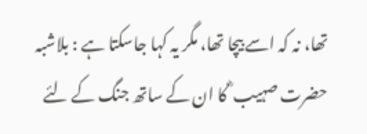تھا، نہ کہ اسے بیچا تھا، مگر یہ کہا جاسکتا ہے : بلاشبہ حضرت صہیب ؓ کا ان کے ساتھ جنگ کے لئے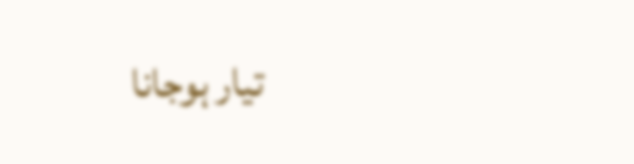تیار ہوجانا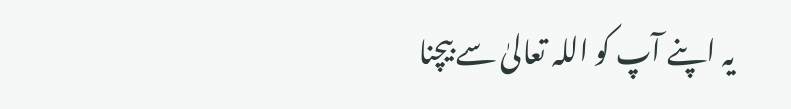یہ اپنے آپ کو اللہ تعالیٰ سے بیچنا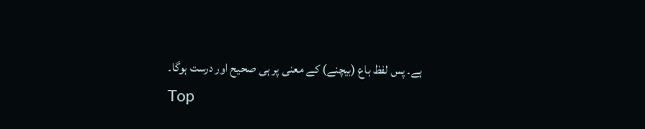ہے۔ پس لفظ باع (بیچنے) کے معنی پر ہی صحیح اور درست ہوگا۔
Top